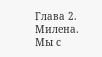Глава 2.
Милена.
Мы с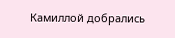Камиллой добрались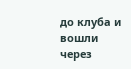до клуба и вошли через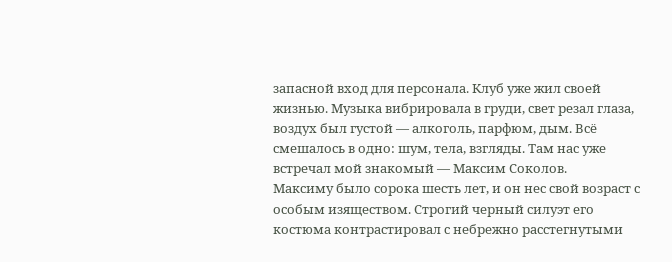запасной вход для персонала. Клуб уже жил своей жизнью. Музыка вибрировала в груди, свет резал глаза, воздух был густой — алкоголь, парфюм, дым. Всё смешалось в одно: шум, тела, взгляды. Там нас уже встречал мой знакомый — Максим Соколов.
Максиму было сорока шесть лет, и он нес свой возраст с особым изяществом. Строгий черный силуэт его костюма контрастировал с небрежно расстегнутыми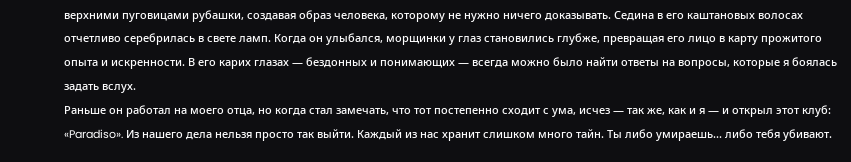верхними пуговицами рубашки, создавая образ человека, которому не нужно ничего доказывать. Седина в его каштановых волосах отчетливо серебрилась в свете ламп. Когда он улыбался, морщинки у глаз становились глубже, превращая его лицо в карту прожитого опыта и искренности. В его карих глазах — бездонных и понимающих — всегда можно было найти ответы на вопросы, которые я боялась задать вслух.
Раньше он работал на моего отца, но когда стал замечать, что тот постепенно сходит с ума, исчез — так же, как и я — и открыл этот клуб: «Paradiso». Из нашего дела нельзя просто так выйти. Каждый из нас хранит слишком много тайн. Ты либо умираешь... либо тебя убивают.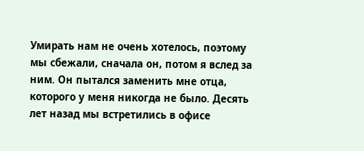Умирать нам не очень хотелось, поэтому мы сбежали, сначала он, потом я вслед за ним. Он пытался заменить мне отца, которого у меня никогда не было. Десять лет назад мы встретились в офисе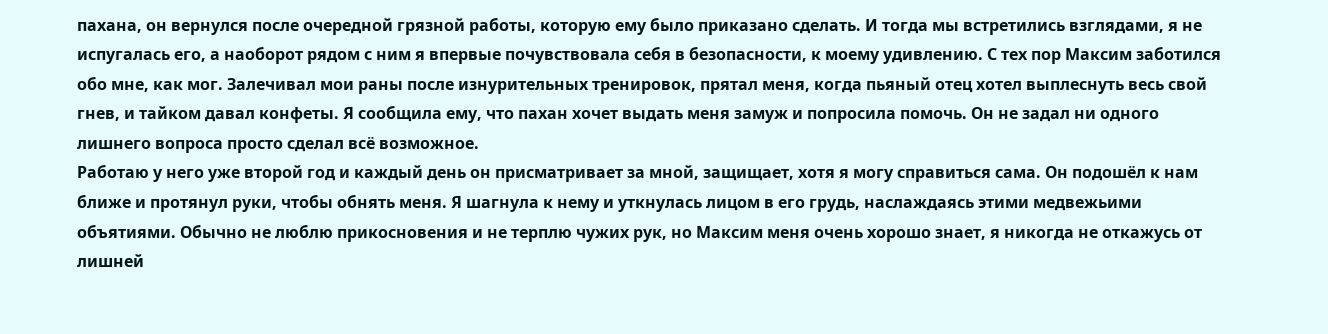пахана, он вернулся после очередной грязной работы, которую ему было приказано сделать. И тогда мы встретились взглядами, я не испугалась его, а наоборот рядом с ним я впервые почувствовала себя в безопасности, к моему удивлению. С тех пор Максим заботился обо мне, как мог. Залечивал мои раны после изнурительных тренировок, прятал меня, когда пьяный отец хотел выплеснуть весь свой гнев, и тайком давал конфеты. Я сообщила ему, что пахан хочет выдать меня замуж и попросила помочь. Он не задал ни одного лишнего вопроса просто сделал всё возможное.
Работаю у него уже второй год и каждый день он присматривает за мной, защищает, хотя я могу справиться сама. Он подошёл к нам ближе и протянул руки, чтобы обнять меня. Я шагнула к нему и уткнулась лицом в его грудь, наслаждаясь этими медвежьими объятиями. Обычно не люблю прикосновения и не терплю чужих рук, но Максим меня очень хорошо знает, я никогда не откажусь от лишней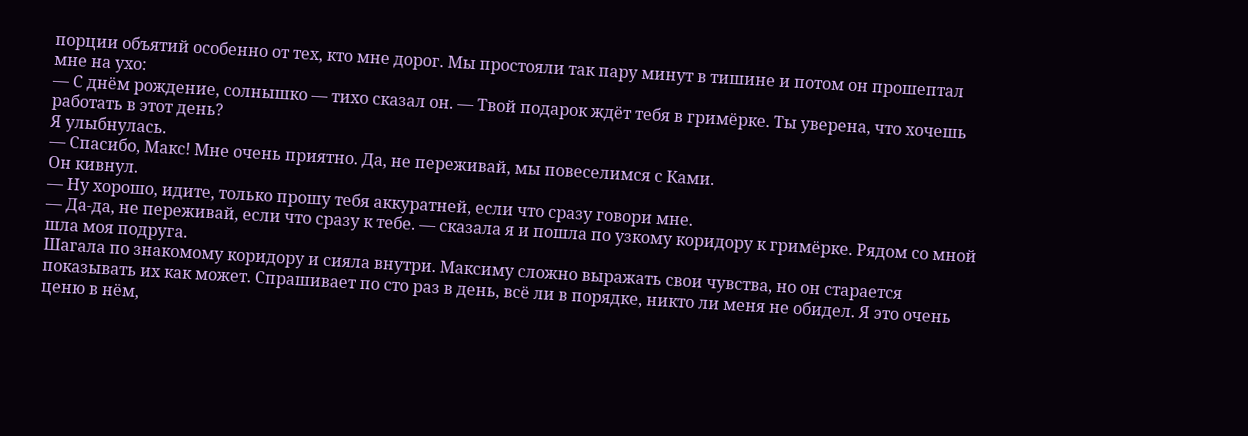порции объятий особенно от тех, кто мне дорог. Мы простояли так пару минут в тишине и потом он прошептал мне на ухо:
— С днём рождение, солнышко — тихо сказал он. — Твой подарок ждёт тебя в гримёрке. Ты уверена, что хочешь работать в этот день?
Я улыбнулась.
— Спасибо, Макс! Мне очень приятно. Да, не переживай, мы повеселимся с Ками.
Он кивнул.
— Ну хорошо, идите, только прошу тебя аккуратней, если что сразу говори мне.
— Да-да, не переживай, если что сразу к тебе. — сказала я и пошла по узкому коридору к гримёрке. Рядом со мной шла моя подруга.
Шагала по знакомому коридору и сияла внутри. Максиму сложно выражать свои чувства, но он старается показывать их как может. Спрашивает по сто раз в день, всё ли в порядке, никто ли меня не обидел. Я это очень ценю в нём,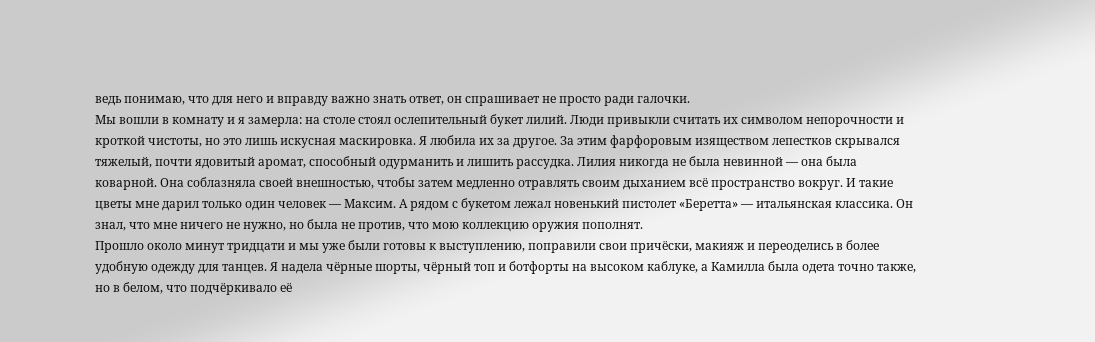ведь понимаю, что для него и вправду важно знать ответ, он спрашивает не просто ради галочки.
Мы вошли в комнату и я замерла: на столе стоял ослепительный букет лилий. Люди привыкли считать их символом непорочности и кроткой чистоты, но это лишь искусная маскировка. Я любила их за другое. За этим фарфоровым изяществом лепестков скрывался тяжелый, почти ядовитый аромат, способный одурманить и лишить рассудка. Лилия никогда не была невинной — она была коварной. Она соблазняла своей внешностью, чтобы затем медленно отравлять своим дыханием всё пространство вокруг. И такие цветы мне дарил только один человек — Максим. А рядом с букетом лежал новенький пистолет «Беретта» — итальянская классика. Он знал, что мне ничего не нужно, но была не против, что мою коллекцию оружия пополнят.
Прошло около минут тридцати и мы уже были готовы к выступлению, поправили свои причёски, макияж и переоделись в более удобную одежду для танцев. Я надела чёрные шорты, чёрный топ и ботфорты на высоком каблуке, а Камилла была одета точно также, но в белом, что подчёркивало её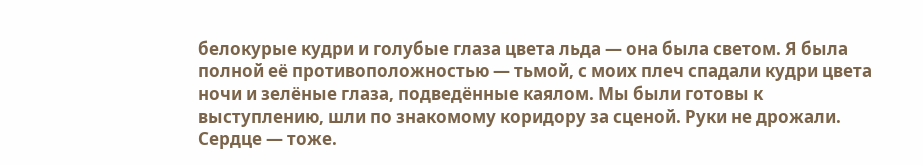белокурые кудри и голубые глаза цвета льда — она была светом. Я была полной её противоположностью — тьмой, с моих плеч спадали кудри цвета ночи и зелёные глаза, подведённые каялом. Мы были готовы к выступлению, шли по знакомому коридору за сценой. Руки не дрожали. Сердце — тоже.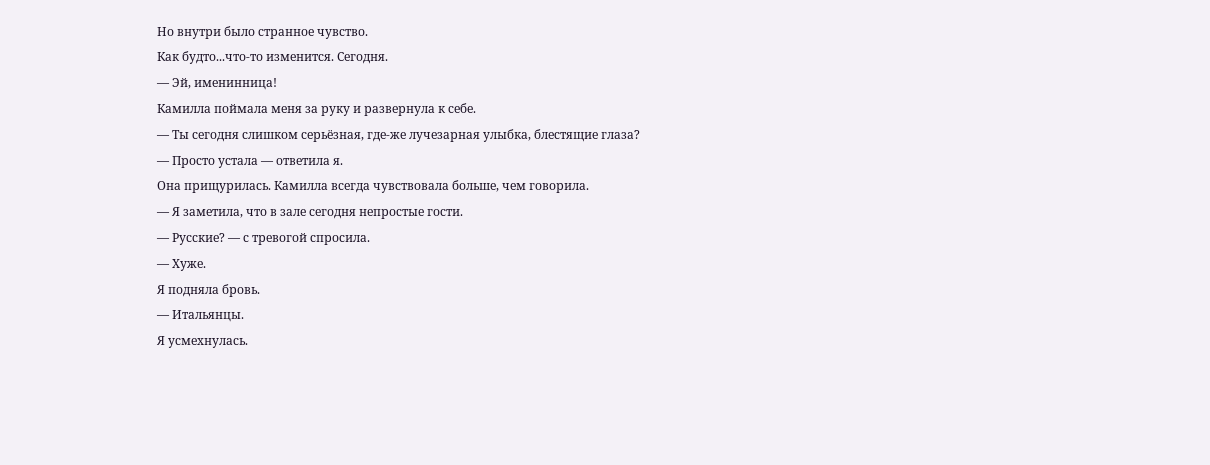Но внутри было странное чувство.
Как будто...что-то изменится. Сегодня.
— Эй, именинница!
Камилла поймала меня за руку и развернула к себе.
— Ты сегодня слишком серьёзная, где-же лучезарная улыбка, блестящие глаза?
— Просто устала — ответила я.
Она прищурилась. Камилла всегда чувствовала больше, чем говорила.
— Я заметила, что в зале сегодня непростые гости.
— Русские? — с тревогой спросила.
— Хуже.
Я подняла бровь.
— Итальянцы.
Я усмехнулась.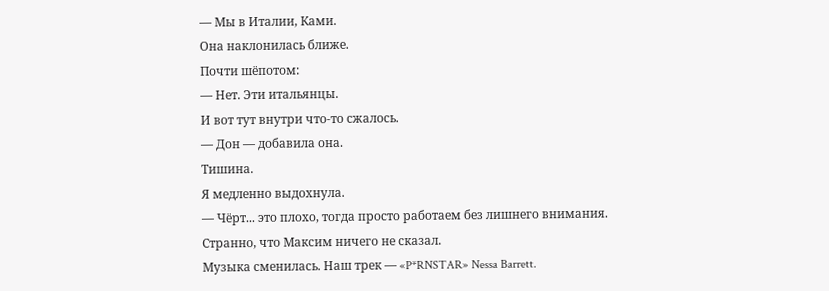— Мы в Италии, Ками.
Она наклонилась ближе.
Почти шёпотом:
— Нет. Эти итальянцы.
И вот тут внутри что-то сжалось.
— Дон — добавила она.
Тишина.
Я медленно выдохнула.
— Чёрт... это плохо, тогда просто работаем без лишнего внимания. Странно, что Максим ничего не сказал.
Музыка сменилась. Наш трек — «P*RNSTAR» Nessa Barrett.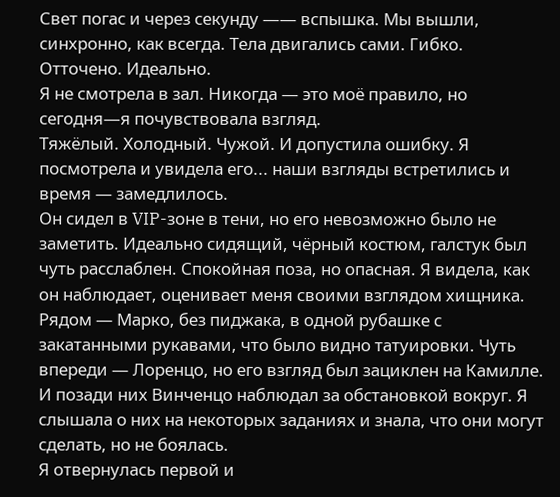Свет погас и через секунду —— вспышка. Мы вышли, синхронно, как всегда. Тела двигались сами. Гибко. Отточено. Идеально.
Я не смотрела в зал. Никогда — это моё правило, но сегодня—я почувствовала взгляд.
Тяжёлый. Холодный. Чужой. И допустила ошибку. Я посмотрела и увидела его... наши взгляды встретились и время — замедлилось.
Он сидел в VIP-зоне в тени, но его невозможно было не заметить. Идеально сидящий, чёрный костюм, галстук был чуть расслаблен. Спокойная поза, но опасная. Я видела, как он наблюдает, оценивает меня своими взглядом хищника. Рядом — Марко, без пиджака, в одной рубашке с закатанными рукавами, что было видно татуировки. Чуть впереди — Лоренцо, но его взгляд был зациклен на Камилле. И позади них Винченцо наблюдал за обстановкой вокруг. Я слышала о них на некоторых заданиях и знала, что они могут сделать, но не боялась.
Я отвернулась первой и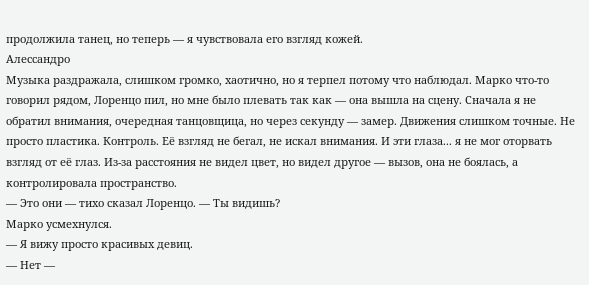продолжила танец, но теперь — я чувствовала его взгляд кожей.
Алессандро
Музыка раздражала, слишком громко, хаотично, но я терпел потому что наблюдал. Марко что-то говорил рядом, Лоренцо пил, но мне было плевать так как — она вышла на сцену. Сначала я не обратил внимания, очередная танцовщица, но через секунду — замер. Движения слишком точные. Не просто пластика. Контроль. Её взгляд не бегал, не искал внимания. И эти глаза... я не мог оторвать взгляд от её глаз. Из-за расстояния не видел цвет, но видел другое — вызов, она не боялась, а контролировала пространство.
— Это они — тихо сказал Лоренцо. — Ты видишь?
Марко усмехнулся.
— Я вижу просто красивых девиц.
— Нет —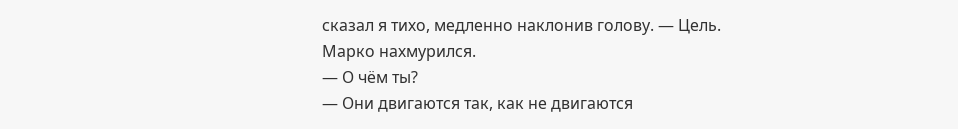сказал я тихо, медленно наклонив голову. — Цель.
Марко нахмурился.
— О чём ты?
— Они двигаются так, как не двигаются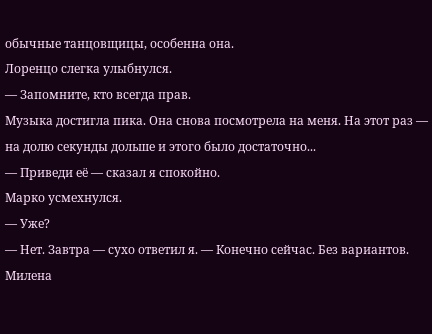обычные танцовщицы, особенна она.
Лоренцо слегка улыбнулся.
— Запомните, кто всегда прав.
Музыка достигла пика. Она снова посмотрела на меня. На этот раз — на долю секунды дольше и этого было достаточно...
— Приведи её — сказал я спокойно.
Марко усмехнулся.
— Уже?
— Нет. Завтра — сухо ответил я. — Конечно сейчас. Без вариантов.
Милена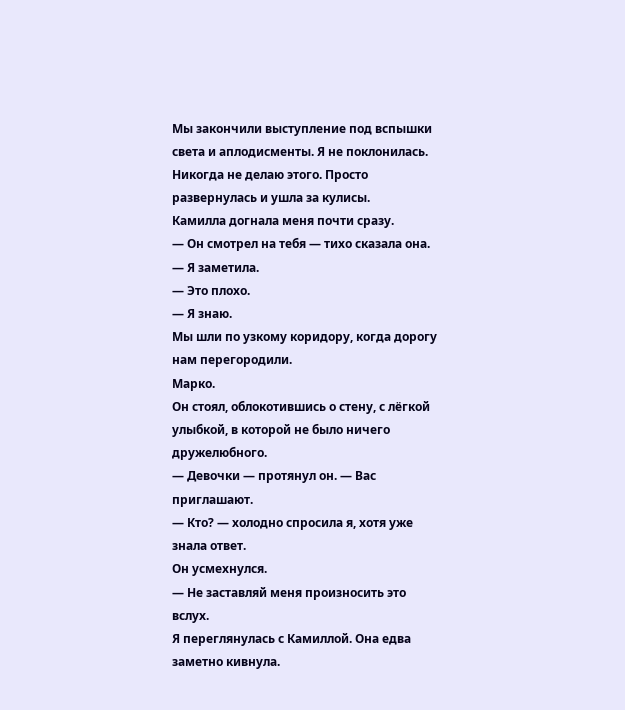Мы закончили выступление под вспышки света и аплодисменты. Я не поклонилась. Никогда не делаю этого. Просто развернулась и ушла за кулисы.
Камилла догнала меня почти сразу.
— Он смотрел на тебя — тихо сказала она.
— Я заметила.
— Это плохо.
— Я знаю.
Мы шли по узкому коридору, когда дорогу нам перегородили.
Марко.
Он стоял, облокотившись о стену, с лёгкой улыбкой, в которой не было ничего дружелюбного.
— Девочки — протянул он. — Вас приглашают.
— Кто? — холодно спросила я, хотя уже знала ответ.
Он усмехнулся.
— Не заставляй меня произносить это вслух.
Я переглянулась с Камиллой. Она едва заметно кивнула.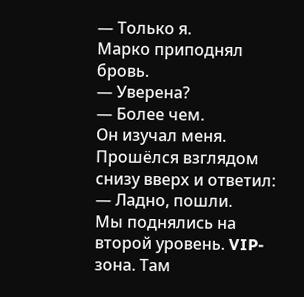— Только я.
Марко приподнял бровь.
— Уверена?
— Более чем.
Он изучал меня. Прошёлся взглядом снизу вверх и ответил:
— Ладно, пошли.
Мы поднялись на второй уровень. VIP-зона. Там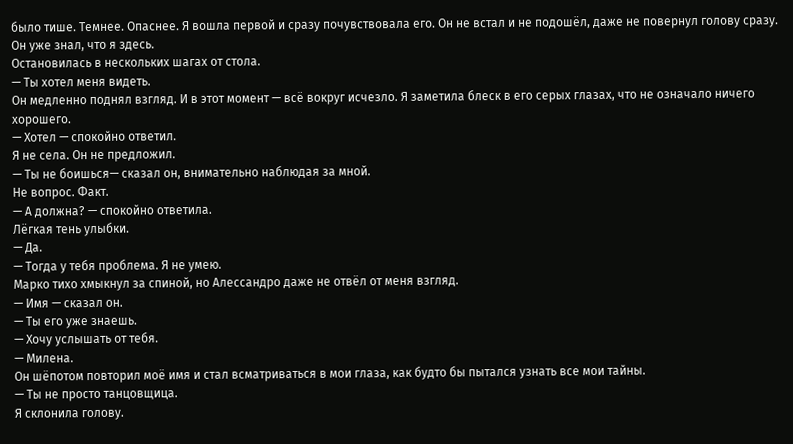было тише. Темнее. Опаснее. Я вошла первой и сразу почувствовала его. Он не встал и не подошёл, даже не повернул голову сразу.
Он уже знал, что я здесь.
Остановилась в нескольких шагах от стола.
— Ты хотел меня видеть.
Он медленно поднял взгляд. И в этот момент — всё вокруг исчезло. Я заметила блеск в его серых глазах, что не означало ничего хорошего.
— Хотел — спокойно ответил.
Я не села. Он не предложил.
— Ты не боишься— сказал он, внимательно наблюдая за мной.
Не вопрос. Факт.
— А должна? — спокойно ответила.
Лёгкая тень улыбки.
— Да.
— Тогда у тебя проблема. Я не умею.
Марко тихо хмыкнул за спиной, но Алессандро даже не отвёл от меня взгляд.
— Имя — сказал он.
— Ты его уже знаешь.
— Хочу услышать от тебя.
— Милена.
Он шёпотом повторил моё имя и стал всматриваться в мои глаза, как будто бы пытался узнать все мои тайны.
— Ты не просто танцовщица.
Я склонила голову.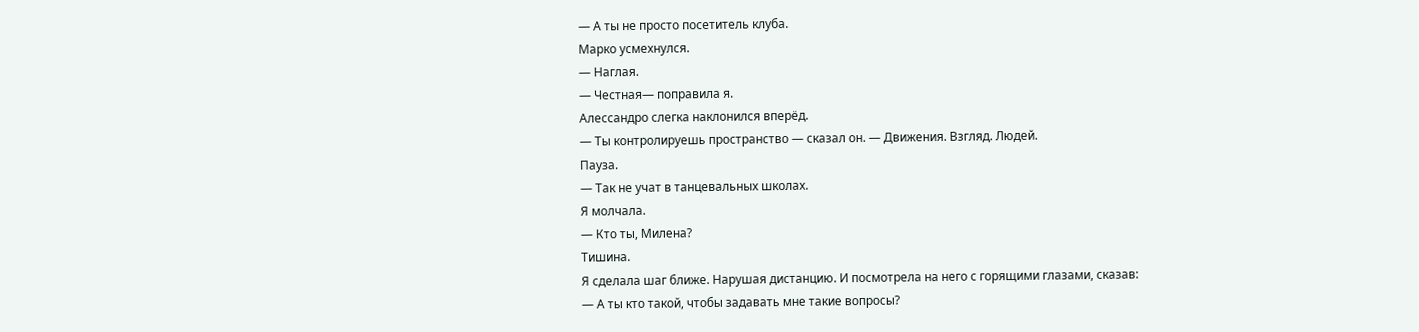— А ты не просто посетитель клуба.
Марко усмехнулся.
— Наглая.
— Честная— поправила я.
Алессандро слегка наклонился вперёд.
— Ты контролируешь пространство — сказал он. — Движения. Взгляд. Людей.
Пауза.
— Так не учат в танцевальных школах.
Я молчала.
— Кто ты, Милена?
Тишина.
Я сделала шаг ближе. Нарушая дистанцию. И посмотрела на него с горящими глазами, сказав:
— А ты кто такой, чтобы задавать мне такие вопросы?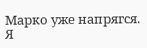Марко уже напрягся. Я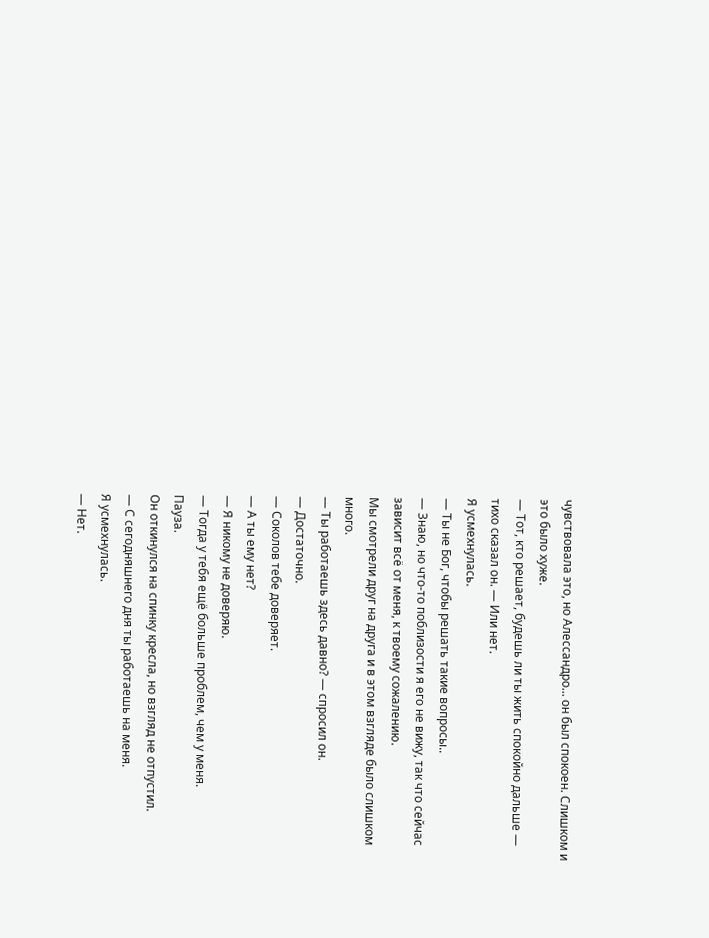чувствовала это, но Алессандро... он был спокоен. Слишком и это было хуже.
— Тот, кто решает, будешь ли ты жить спокойно дальше — тихо сказал он. — Или нет.
Я усмехнулась.
— Ты не Бог, чтобы решать такие вопросы..
— Знаю, но что-то поблизости я его не вижу, так что сейчас зависит всё от меня, к твоему сожалению.
Мы смотрели друг на друга и в этом взгляде было слишком много.
— Ты работаешь здесь давно? — спросил он.
— Достаточно.
— Соколов тебе доверяет.
— А ты ему нет?
— Я никому не доверяю.
— Тогда у тебя ещё больше проблем, чем у меня.
Пауза.
Он откинулся на спинку кресла, но взгляд не отпустил.
— С сегодняшнего дня ты работаешь на меня.
Я усмехнулась.
— Нет.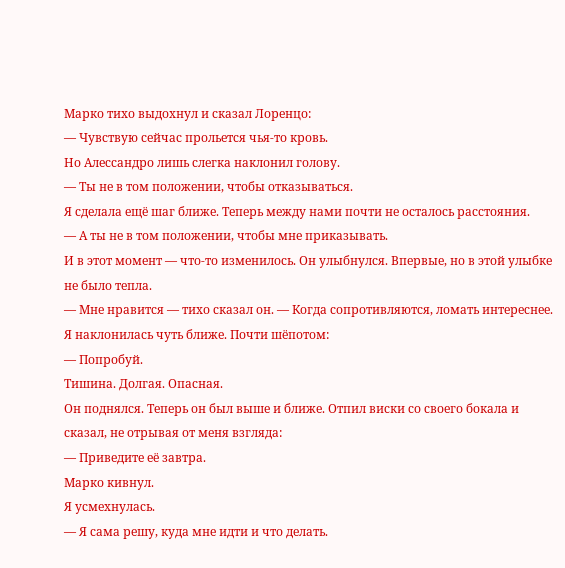Марко тихо выдохнул и сказал Лоренцо:
— Чувствую сейчас прольется чья-то кровь.
Но Алессандро лишь слегка наклонил голову.
— Ты не в том положении, чтобы отказываться.
Я сделала ещё шаг ближе. Теперь между нами почти не осталось расстояния.
— А ты не в том положении, чтобы мне приказывать.
И в этот момент — что-то изменилось. Он улыбнулся. Впервые, но в этой улыбке не было тепла.
— Мне нравится — тихо сказал он. — Когда сопротивляются, ломать интереснее.
Я наклонилась чуть ближе. Почти шёпотом:
— Попробуй.
Тишина. Долгая. Опасная.
Он поднялся. Теперь он был выше и ближе. Отпил виски со своего бокала и сказал, не отрывая от меня взгляда:
— Приведите её завтра.
Марко кивнул.
Я усмехнулась.
— Я сама решу, куда мне идти и что делать.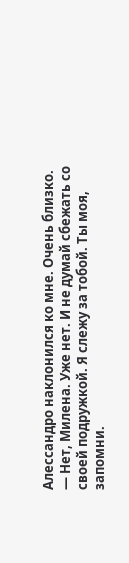Алессандро наклонился ко мне. Очень близко.
— Нет, Милена. Уже нет. И не думай сбежать со своей подружкой. Я слежу за тобой. Ты моя, запомни.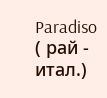Paradiso ( рай - итал.)